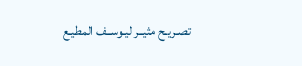تصـريـح مثيــر ليـوســف المطيـع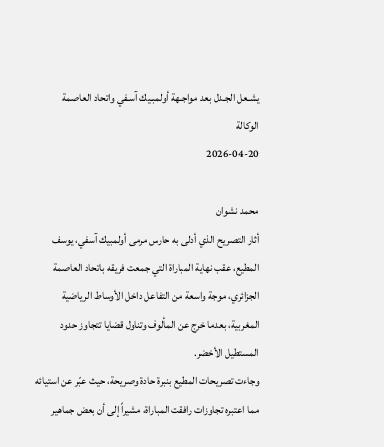يشـعل الجـدل بعد مواجـهة أولمبـيك آسـفي واتحاد العاصمة
الوكالة
2026-04-20

محمد نشوان
أثار التصريح الذي أدلى به حارس مرمى أولمبيك آسفي، يوسف المطيع، عقب نهاية المباراة التي جمعت فريقه باتحاد العاصمة الجزائري، موجة واسعة من التفاعل داخل الأوساط الرياضية المغربية، بعدما خرج عن المألوف وتناول قضايا تتجاوز حدود المستطيل الأخضر.
وجاءت تصريحات المطيع بنبرة حادة وصريحة، حيث عبّر عن استيائه مما اعتبره تجاوزات رافقت المباراة، مشيراً إلى أن بعض جماهير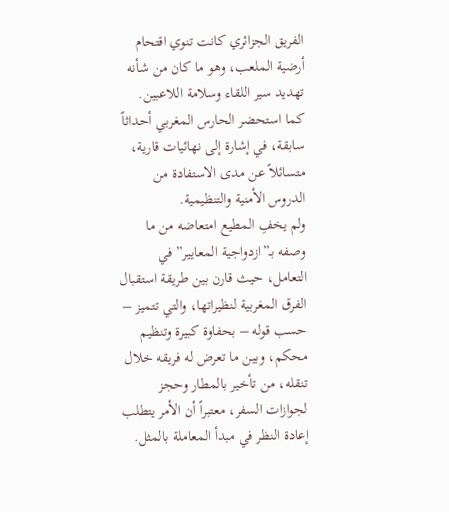الفريق الجزائري كانت تنوي اقتحام أرضية الملعب، وهو ما كان من شأنه تهديد سير اللقاء وسلامة اللاعبين. كما استحضر الحارس المغربي أحداثاً سابقة، في إشارة إلى نهائيات قارية، متسائلاً عن مدى الاستفادة من الدروس الأمنية والتنظيمية.
ولم يخفِ المطيع امتعاضه من ما وصفه بـ”ازدواجية المعايير” في التعامل، حيث قارن بين طريقة استقبال الفرق المغربية لنظيراتها، والتي تتميز – حسب قوله – بحفاوة كبيرة وتنظيم محكم، وبين ما تعرض له فريقه خلال تنقله، من تأخير بالمطار وحجز لجوازات السفر، معتبراً أن الأمر يتطلب إعادة النظر في مبدأ المعاملة بالمثل.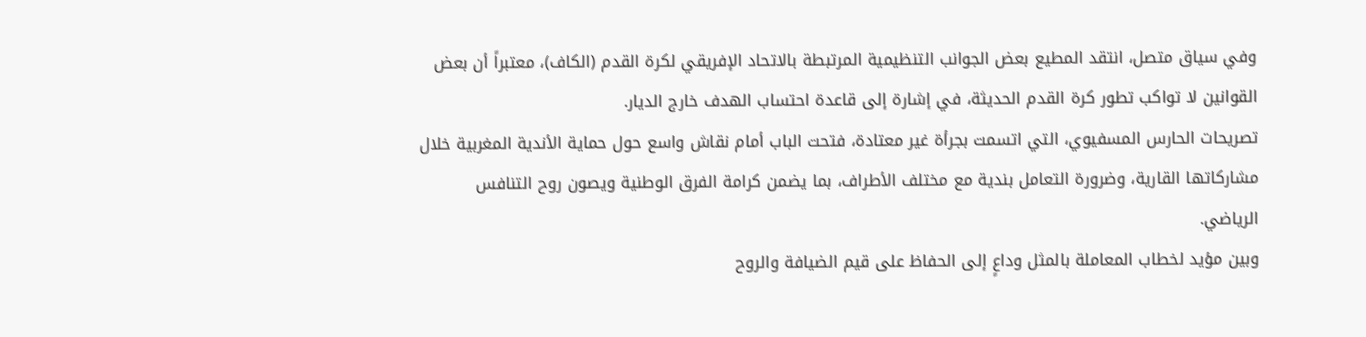وفي سياق متصل، انتقد المطيع بعض الجوانب التنظيمية المرتبطة بالاتحاد الإفريقي لكرة القدم (الكاف)، معتبراً أن بعض القوانين لا تواكب تطور كرة القدم الحديثة، في إشارة إلى قاعدة احتساب الهدف خارج الديار.
تصريحات الحارس المسفيوي، التي اتسمت بجرأة غير معتادة، فتحت الباب أمام نقاش واسع حول حماية الأندية المغربية خلال مشاركاتها القارية، وضرورة التعامل بندية مع مختلف الأطراف، بما يضمن كرامة الفرق الوطنية ويصون روح التنافس الرياضي.
وبين مؤيد لخطاب المعاملة بالمثل وداعٍ إلى الحفاظ على قيم الضيافة والروح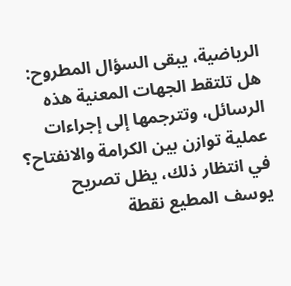الرياضية، يبقى السؤال المطروح: هل تلتقط الجهات المعنية هذه الرسائل، وتترجمها إلى إجراءات عملية توازن بين الكرامة والانفتاح؟
في انتظار ذلك، يظل تصريح يوسف المطيع نقطة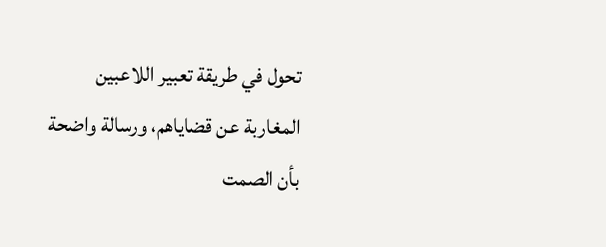تحول في طريقة تعبير اللاعبين المغاربة عن قضاياهم، ورسالة واضحة بأن الصمت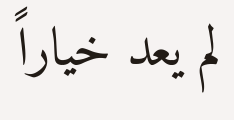لم يعد خياراً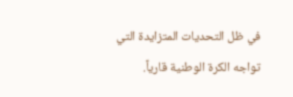في ظل التحديات المتزايدة التي تواجه الكرة الوطنية قارياً.